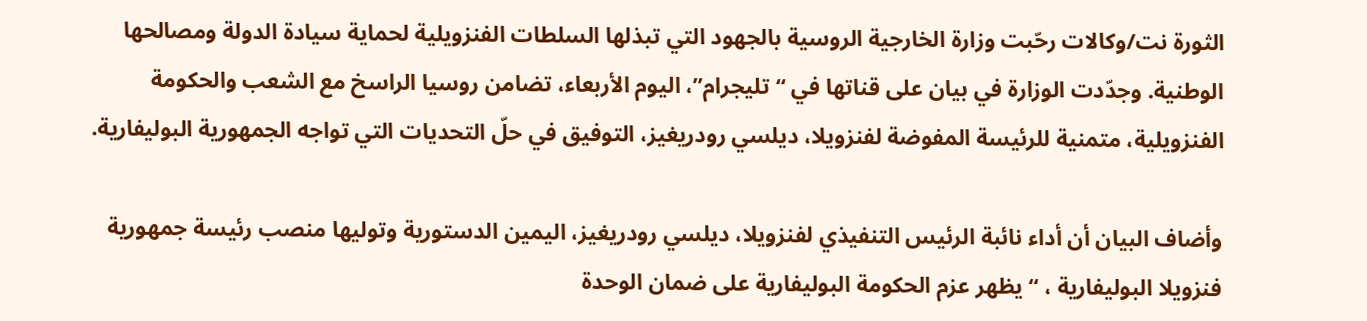الثورة نت/وكالات رحّبت وزارة الخارجية الروسية بالجهود التي تبذلها السلطات الفنزويلية لحماية سيادة الدولة ومصالحها الوطنية. وجدّدت الوزارة في بيان على قناتها في “تليجرام”، اليوم الأربعاء، تضامن روسيا الراسخ مع الشعب والحكومة الفنزويلية، متمنية للرئيسة المفوضة لفنزويلا، ديلسي رودريغيز، التوفيق في حلّ التحديات التي تواجه الجمهورية البوليفارية.

وأضاف البيان أن أداء نائبة الرئيس التنفيذي لفنزويلا، ديلسي رودريغيز، اليمين الدستورية وتوليها منصب رئيسة جمهورية فنزويلا البوليفارية ، “يظهر عزم الحكومة البوليفارية على ضمان الوحدة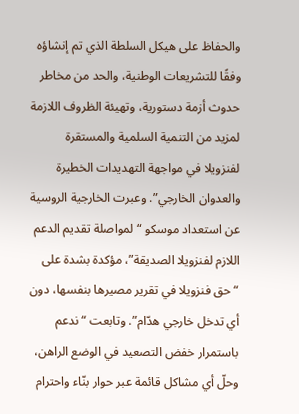والحفاظ على هيكل السلطة الذي تم إنشاؤه وفقًا للتشريعات الوطنية، والحد من مخاطر حدوث أزمة دستورية، وتهيئة الظروف اللازمة لمزيد من التنمية السلمية والمستقرة لفنزويلا في مواجهة التهديدات الخطيرة والعدوان الخارجي”. وعبرت الخارجية الروسية عن استعداد موسكو “لمواصلة تقديم الدعم اللازم لفنزويلا الصديقة”، مؤكدة بشدة على “حق فنزويلا في تقرير مصيرها بنفسها، دون أي تدخل خارجي هدّام”. وتابعت “ندعم باستمرار خفض التصعيد في الوضع الراهن، وحلّ أي مشاكل قائمة عبر حوار بنّاء واحترام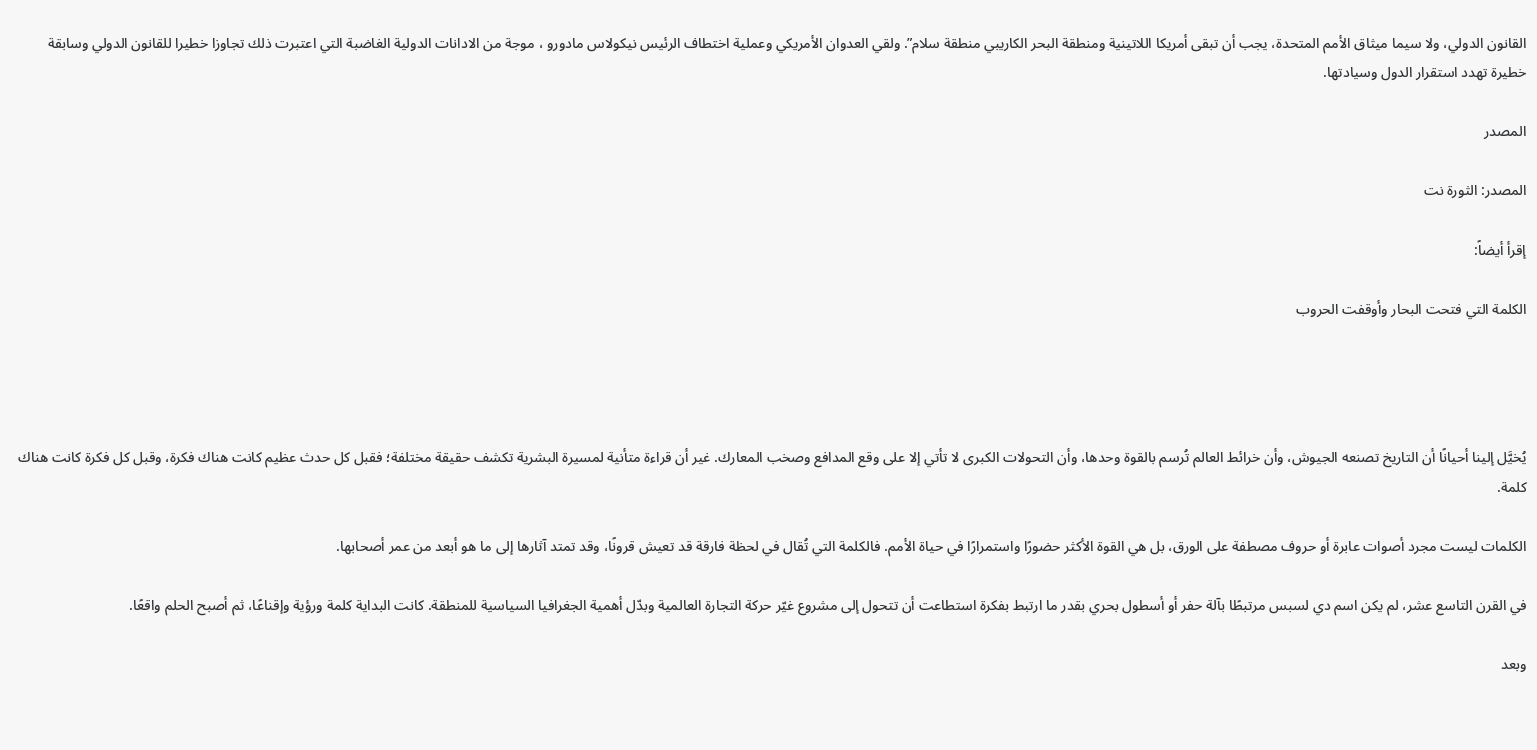القانون الدولي، ولا سيما ميثاق الأمم المتحدة، يجب أن تبقى أمريكا اللاتينية ومنطقة البحر الكاريبي منطقة سلام”. ولقي العدوان الأمريكي وعملية اختطاف الرئيس نيكولاس مادورو ، موجة من الادانات الدولية الغاضبة التي اعتبرت ذلك تجاوزا خطيرا للقانون الدولي وسابقة خطيرة تهدد استقرار الدول وسيادتها.

المصدر

المصدر: الثورة نت

إقرأ أيضاً:

الكلمة التي فتحت البحار وأوقفت الحروب




يُخيَّل إلينا أحيانًا أن التاريخ تصنعه الجيوش، وأن خرائط العالم تُرسم بالقوة وحدها، وأن التحولات الكبرى لا تأتي إلا على وقع المدافع وصخب المعارك. غير أن قراءة متأنية لمسيرة البشرية تكشف حقيقة مختلفة؛ فقبل كل حدث عظيم كانت هناك فكرة، وقبل كل فكرة كانت هناك كلمة.

الكلمات ليست مجرد أصوات عابرة أو حروف مصطفة على الورق، بل هي القوة الأكثر حضورًا واستمرارًا في حياة الأمم. فالكلمة التي تُقال في لحظة فارقة قد تعيش قرونًا، وقد تمتد آثارها إلى ما هو أبعد من عمر أصحابها.

في القرن التاسع عشر، لم يكن اسم دي لسبس مرتبطًا بآلة حفر أو أسطول بحري بقدر ما ارتبط بفكرة استطاعت أن تتحول إلى مشروع غيّر حركة التجارة العالمية وبدّل أهمية الجغرافيا السياسية للمنطقة. كانت البداية كلمة ورؤية وإقناعًا، ثم أصبح الحلم واقعًا.

وبعد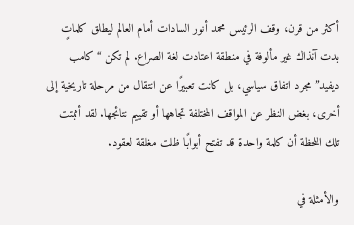أكثر من قرن، وقف الرئيس محمد أنور السادات أمام العالم ليطلق كلماتٍ بدت آنذاك غير مألوفة في منطقة اعتادت لغة الصراع. لم تكن “كامب ديفيد” مجرد اتفاق سياسي، بل كانت تعبيرًا عن انتقال من مرحلة تاريخية إلى أخرى، بغض النظر عن المواقف المختلفة تجاهها أو تقييم نتائجها. لقد أثبتت تلك اللحظة أن كلمة واحدة قد تفتح أبوابًا ظلت مغلقة لعقود.

والأمثلة في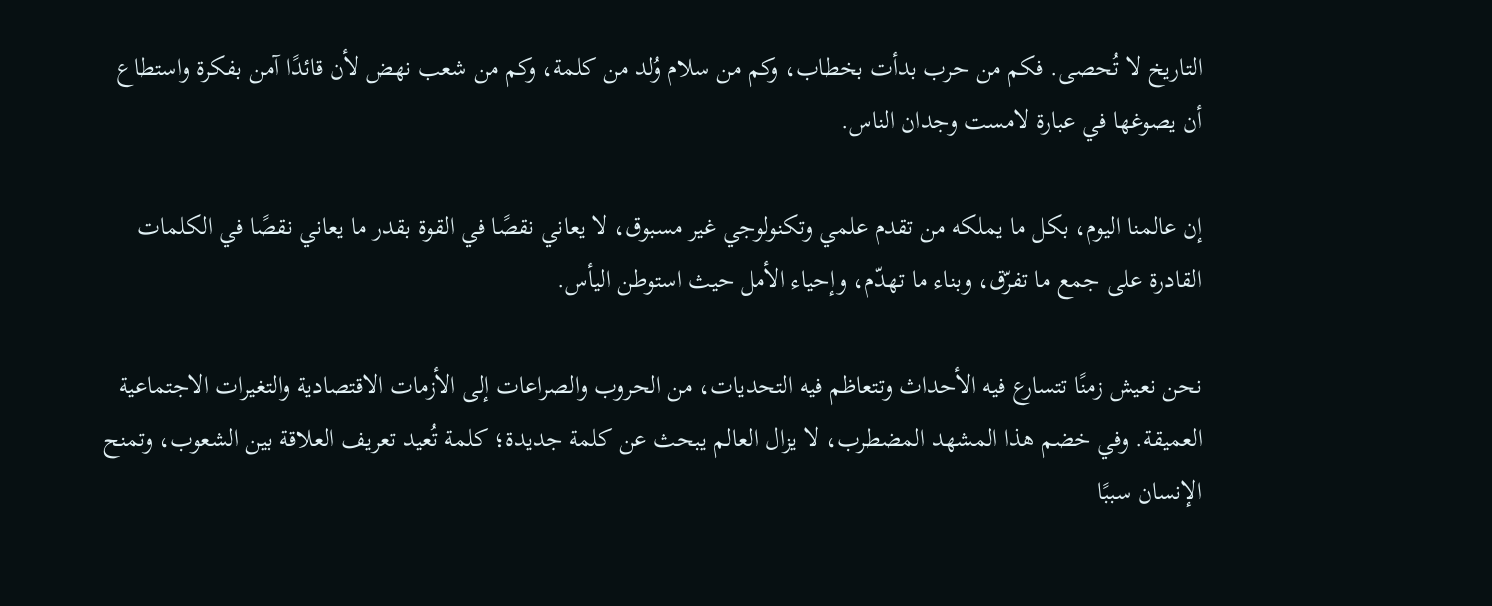التاريخ لا تُحصى. فكم من حرب بدأت بخطاب، وكم من سلام وُلد من كلمة، وكم من شعب نهض لأن قائدًا آمن بفكرة واستطاع أن يصوغها في عبارة لامست وجدان الناس.

إن عالمنا اليوم، بكل ما يملكه من تقدم علمي وتكنولوجي غير مسبوق، لا يعاني نقصًا في القوة بقدر ما يعاني نقصًا في الكلمات القادرة على جمع ما تفرّق، وبناء ما تهدّم، وإحياء الأمل حيث استوطن اليأس.

نحن نعيش زمنًا تتسارع فيه الأحداث وتتعاظم فيه التحديات، من الحروب والصراعات إلى الأزمات الاقتصادية والتغيرات الاجتماعية العميقة. وفي خضم هذا المشهد المضطرب، لا يزال العالم يبحث عن كلمة جديدة؛ كلمة تُعيد تعريف العلاقة بين الشعوب، وتمنح الإنسان سببًا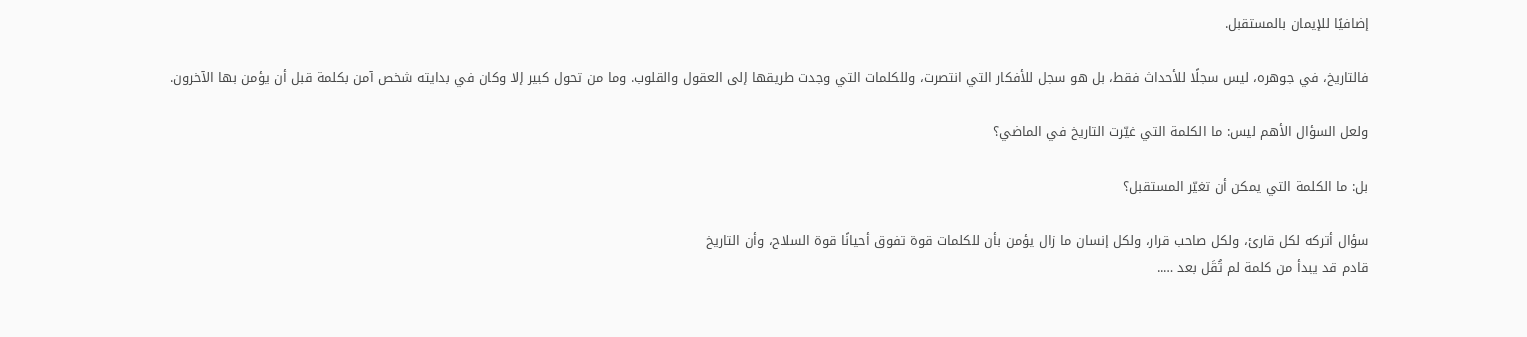إضافيًا للإيمان بالمستقبل.

فالتاريخ، في جوهره، ليس سجلًا للأحداث فقط، بل هو سجل للأفكار التي انتصرت، وللكلمات التي وجدت طريقها إلى العقول والقلوب. وما من تحول كبير إلا وكان في بدايته شخص آمن بكلمة قبل أن يؤمن بها الآخرون.

ولعل السؤال الأهم ليس: ما الكلمة التي غيّرت التاريخ في الماضي؟

بل: ما الكلمة التي يمكن أن تغيّر المستقبل؟

سؤال أتركه لكل قارئ، ولكل صاحب قرار، ولكل إنسان ما زال يؤمن بأن للكلمات قوة تفوق أحيانًا قوة السلاح، وأن التاريخ
قادم قد يبدأ من كلمة لم تُقَل بعد …..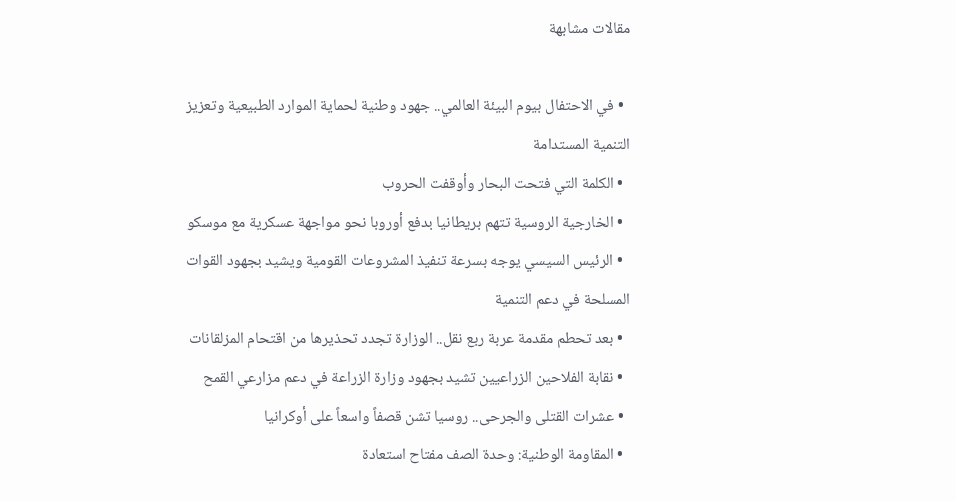مقالات مشابهة

  • في الاحتفال بيوم البيئة العالمي.. جهود وطنية لحماية الموارد الطبيعية وتعزيز التنمية المستدامة
  • الكلمة التي فتحت البحار وأوقفت الحروب
  • الخارجية الروسية تتهم بريطانيا بدفع أوروبا نحو مواجهة عسكرية مع موسكو
  • الرئيس السيسي يوجه بسرعة تنفيذ المشروعات القومية ويشيد بجهود القوات المسلحة في دعم التنمية
  • بعد تحطم مقدمة عربة ربع نقل.. الوزارة تجدد تحذيرها من اقتحام المزلقانات
  • نقابة الفلاحين الزراعيين تشيد بجهود وزارة الزراعة في دعم مزارعي القمح
  • عشرات القتلى والجرحى.. روسيا تشن قصفاً واسعاً على أوكرانيا
  • المقاومة الوطنية: وحدة الصف مفتاح استعادة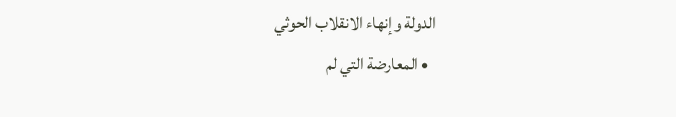الدولة وإنهاء الانقلاب الحوثي
  • المعارضة التي لم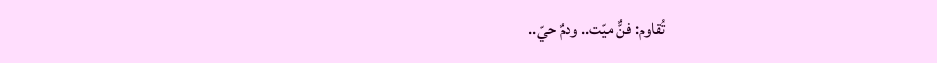تُقاوم: فنٌّ ميّت.. ودمٌ حيّ..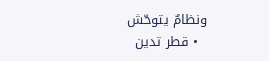ونظامٌ يتوحّش
  • قطر تدين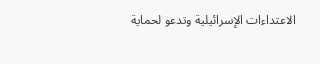الاعتداءات الإسرائيلية وتدعو لحماية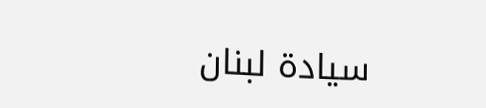سيادة لبنان